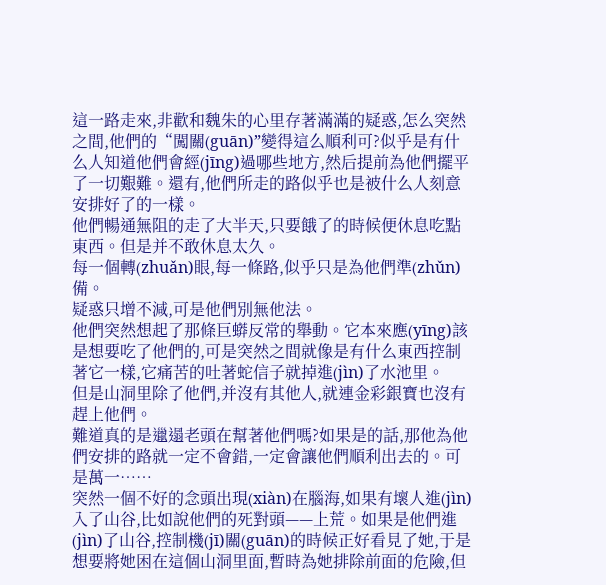這一路走來,非歡和魏朱的心里存著滿滿的疑惑,怎么突然之間,他們的“闖關(guān)”變得這么順利可?似乎是有什么人知道他們會經(jīng)過哪些地方,然后提前為他們擺平了一切艱難。還有,他們所走的路似乎也是被什么人刻意安排好了的一樣。
他們暢通無阻的走了大半天,只要餓了的時候便休息吃點東西。但是并不敢休息太久。
每一個轉(zhuǎn)眼,每一條路,似乎只是為他們準(zhǔn)備。
疑惑只增不減,可是他們別無他法。
他們突然想起了那條巨蟒反常的舉動。它本來應(yīng)該是想要吃了他們的,可是突然之間就像是有什么東西控制著它一樣,它痛苦的吐著蛇信子就掉進(jìn)了水池里。
但是山洞里除了他們,并沒有其他人,就連金彩銀寶也沒有趕上他們。
難道真的是邋遢老頭在幫著他們嗎?如果是的話,那他為他們安排的路就一定不會錯,一定會讓他們順利出去的。可是萬一……
突然一個不好的念頭出現(xiàn)在腦海,如果有壞人進(jìn)入了山谷,比如說他們的死對頭——上荒。如果是他們進(jìn)了山谷,控制機(jī)關(guān)的時候正好看見了她,于是想要將她困在這個山洞里面,暫時為她排除前面的危險,但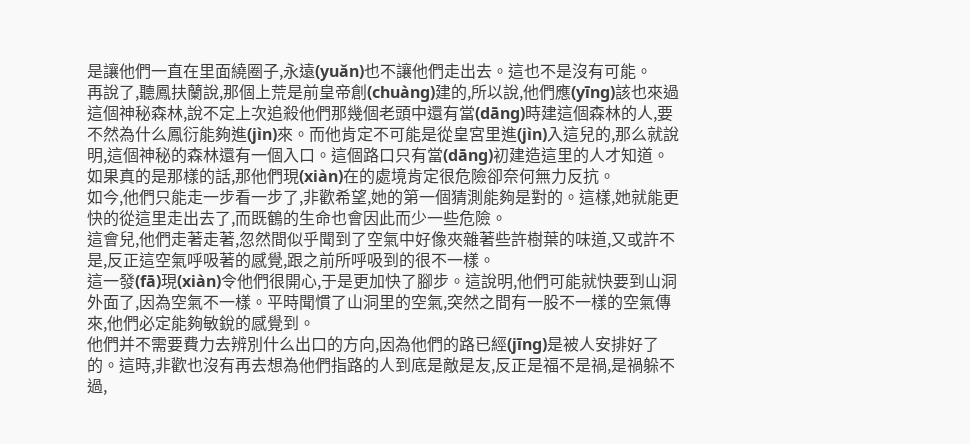是讓他們一直在里面繞圈子,永遠(yuǎn)也不讓他們走出去。這也不是沒有可能。
再說了,聽鳳扶蘭說,那個上荒是前皇帝創(chuàng)建的,所以說,他們應(yīng)該也來過這個神秘森林,說不定上次追殺他們那幾個老頭中還有當(dāng)時建這個森林的人,要不然為什么鳳衍能夠進(jìn)來。而他肯定不可能是從皇宮里進(jìn)入這兒的,那么就說明,這個神秘的森林還有一個入口。這個路口只有當(dāng)初建造這里的人才知道。
如果真的是那樣的話,那他們現(xiàn)在的處境肯定很危險卻奈何無力反抗。
如今,他們只能走一步看一步了,非歡希望,她的第一個猜測能夠是對的。這樣,她就能更快的從這里走出去了,而既鶴的生命也會因此而少一些危險。
這會兒,他們走著走著,忽然間似乎聞到了空氣中好像夾雜著些許樹葉的味道,又或許不是,反正這空氣呼吸著的感覺,跟之前所呼吸到的很不一樣。
這一發(fā)現(xiàn)令他們很開心,于是更加快了腳步。這說明,他們可能就快要到山洞外面了,因為空氣不一樣。平時聞慣了山洞里的空氣,突然之間有一股不一樣的空氣傳來,他們必定能夠敏銳的感覺到。
他們并不需要費力去辨別什么出口的方向,因為他們的路已經(jīng)是被人安排好了的。這時,非歡也沒有再去想為他們指路的人到底是敵是友,反正是福不是禍,是禍躲不過,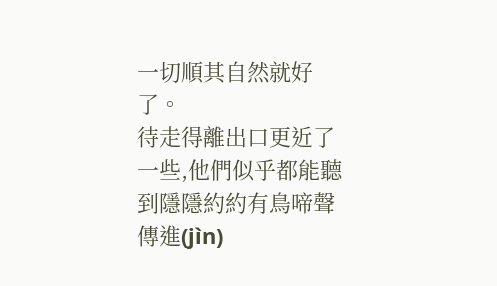一切順其自然就好了。
待走得離出口更近了一些,他們似乎都能聽到隱隱約約有鳥啼聲傳進(jìn)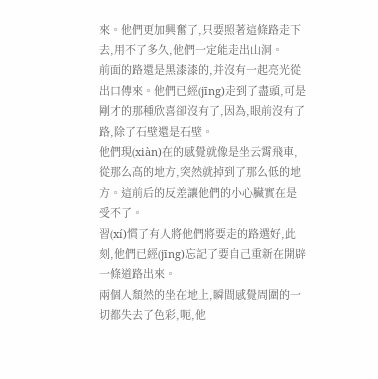來。他們更加興奮了,只要照著這條路走下去,用不了多久,他們一定能走出山洞。
前面的路還是黑漆漆的,并沒有一起亮光從出口傳來。他們已經(jīng)走到了盡頭,可是剛才的那種欣喜卻沒有了,因為,眼前沒有了路,除了石壁還是石壁。
他們現(xiàn)在的感覺就像是坐云霄飛車,從那么高的地方,突然就掉到了那么低的地方。這前后的反差讓他們的小心臟實在是受不了。
習(xí)慣了有人將他們將要走的路選好,此刻,他們已經(jīng)忘記了要自己重新在開辟一條道路出來。
兩個人頹然的坐在地上,瞬間感覺周圍的一切都失去了色彩,呃,他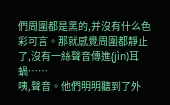們周圍都是黑的,并沒有什么色彩可言。那就感覺周圍都靜止了,沒有一絲聲音傳進(jìn)耳蝸……
咦,聲音。他們明明聽到了外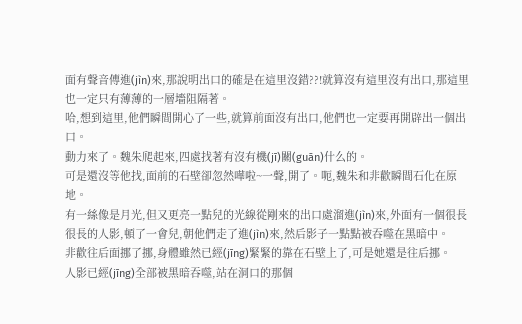面有聲音傳進(jìn)來,那說明出口的確是在這里沒錯??!就算沒有這里沒有出口,那這里也一定只有薄薄的一層墻阻隔著。
哈,想到這里,他們瞬間開心了一些,就算前面沒有出口,他們也一定要再開辟出一個出口。
動力來了。魏朱爬起來,四處找著有沒有機(jī)關(guān)什么的。
可是還沒等他找,面前的石壁卻忽然嘩啦~一聲,開了。呃,魏朱和非歡瞬間石化在原地。
有一絲像是月光,但又更亮一點兒的光線從剛來的出口處溜進(jìn)來,外面有一個很長很長的人影,頓了一會兒,朝他們走了進(jìn)來,然后影子一點點被吞噬在黑暗中。
非歡往后面挪了挪,身體雖然已經(jīng)緊緊的靠在石壁上了,可是她還是往后挪。
人影已經(jīng)全部被黑暗吞噬,站在洞口的那個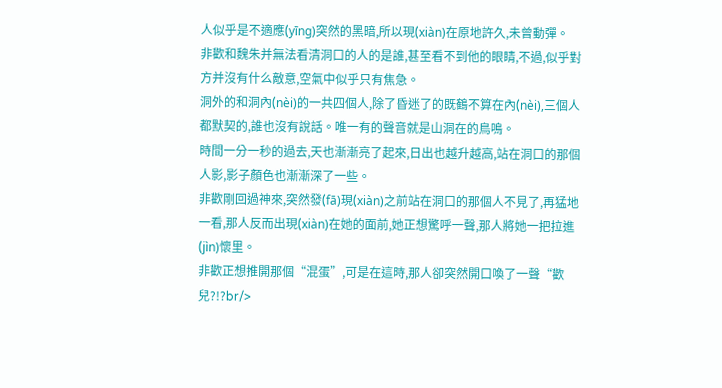人似乎是不適應(yīng)突然的黑暗,所以現(xiàn)在原地許久,未曾動彈。
非歡和魏朱并無法看清洞口的人的是誰,甚至看不到他的眼睛,不過,似乎對方并沒有什么敵意,空氣中似乎只有焦急。
洞外的和洞內(nèi)的一共四個人,除了昏迷了的既鶴不算在內(nèi),三個人都默契的,誰也沒有說話。唯一有的聲音就是山洞在的鳥鳴。
時間一分一秒的過去,天也漸漸亮了起來,日出也越升越高,站在洞口的那個人影,影子顏色也漸漸深了一些。
非歡剛回過神來,突然發(fā)現(xiàn)之前站在洞口的那個人不見了,再猛地一看,那人反而出現(xiàn)在她的面前,她正想驚呼一聲,那人將她一把拉進(jìn)懷里。
非歡正想推開那個“混蛋”,可是在這時,那人卻突然開口喚了一聲“歡兒?!?br/>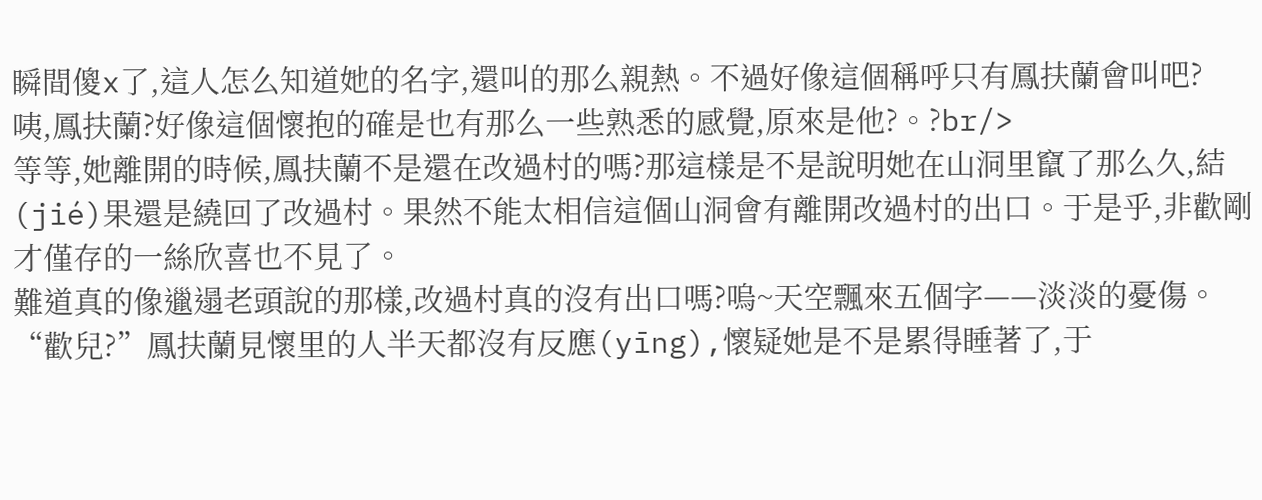瞬間傻x了,這人怎么知道她的名字,還叫的那么親熱。不過好像這個稱呼只有鳳扶蘭會叫吧?
咦,鳳扶蘭?好像這個懷抱的確是也有那么一些熟悉的感覺,原來是他?。?br/>
等等,她離開的時候,鳳扶蘭不是還在改過村的嗎?那這樣是不是說明她在山洞里竄了那么久,結(jié)果還是繞回了改過村。果然不能太相信這個山洞會有離開改過村的出口。于是乎,非歡剛才僅存的一絲欣喜也不見了。
難道真的像邋遢老頭說的那樣,改過村真的沒有出口嗎?嗚~天空飄來五個字——淡淡的憂傷。
“歡兒?”鳳扶蘭見懷里的人半天都沒有反應(yīng),懷疑她是不是累得睡著了,于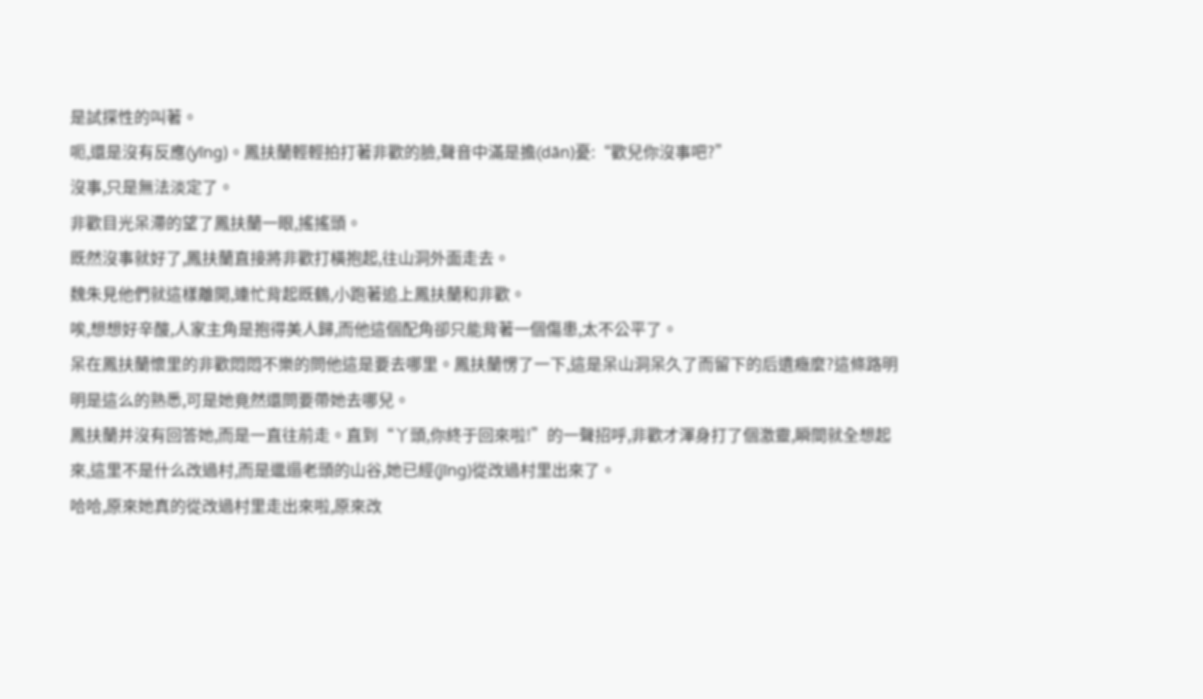是試探性的叫著。
呃,還是沒有反應(yīng)。鳳扶蘭輕輕拍打著非歡的臉,聲音中滿是擔(dān)憂:“歡兒你沒事吧?”
沒事,只是無法淡定了。
非歡目光呆滯的望了鳳扶蘭一眼,搖搖頭。
既然沒事就好了,鳳扶蘭直接將非歡打橫抱起,往山洞外面走去。
魏朱見他們就這樣離開,連忙背起既鶴,小跑著追上鳳扶蘭和非歡。
唉,想想好辛酸,人家主角是抱得美人歸,而他這個配角卻只能背著一個傷患,太不公平了。
呆在鳳扶蘭懷里的非歡悶悶不樂的問他這是要去哪里。鳳扶蘭愣了一下,這是呆山洞呆久了而留下的后遺癥麼?這條路明明是這么的熟悉,可是她竟然還問要帶她去哪兒。
鳳扶蘭并沒有回答她,而是一直往前走。直到“丫頭,你終于回來啦!”的一聲招呼,非歡才渾身打了個激靈,瞬間就全想起來,這里不是什么改過村,而是邋遢老頭的山谷,她已經(jīng)從改過村里出來了。
哈哈,原來她真的從改過村里走出來啦,原來改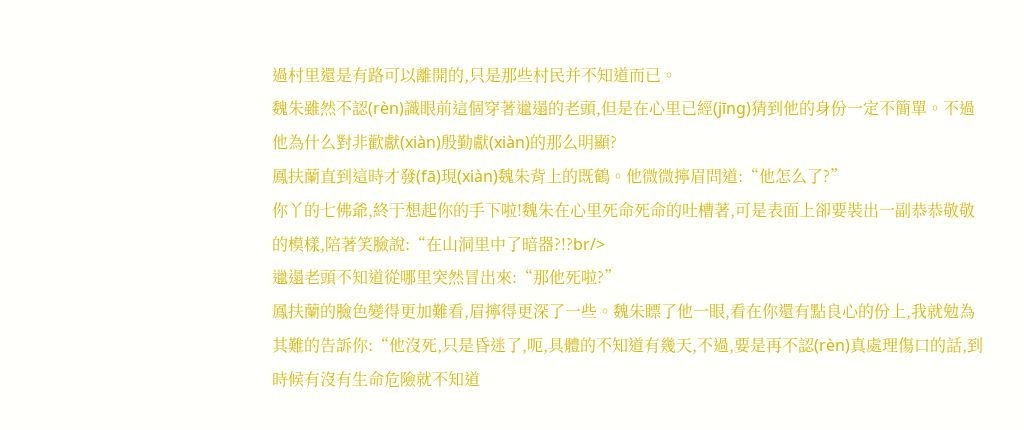過村里還是有路可以離開的,只是那些村民并不知道而已。
魏朱雖然不認(rèn)識眼前這個穿著邋遢的老頭,但是在心里已經(jīng)猜到他的身份一定不簡單。不過他為什么對非歡獻(xiàn)殷勤獻(xiàn)的那么明顯?
鳳扶蘭直到這時才發(fā)現(xiàn)魏朱背上的既鶴。他微微擰眉問道:“他怎么了?”
你丫的七佛爺,終于想起你的手下啦!魏朱在心里死命死命的吐槽著,可是表面上卻要裝出一副恭恭敬敬的模樣,陪著笑臉說:“在山洞里中了暗器?!?br/>
邋遢老頭不知道從哪里突然冒出來:“那他死啦?”
鳳扶蘭的臉色變得更加難看,眉擰得更深了一些。魏朱瞟了他一眼,看在你還有點良心的份上,我就勉為其難的告訴你:“他沒死,只是昏迷了,呃,具體的不知道有幾天,不過,要是再不認(rèn)真處理傷口的話,到時候有沒有生命危險就不知道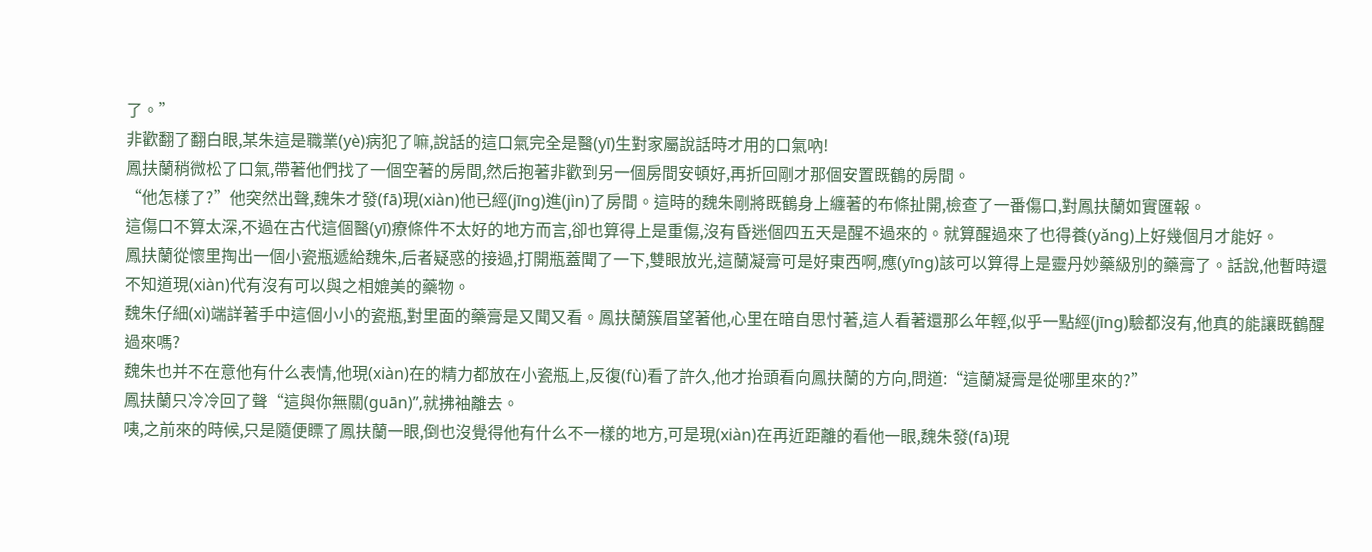了。”
非歡翻了翻白眼,某朱這是職業(yè)病犯了嘛,說話的這口氣完全是醫(yī)生對家屬說話時才用的口氣吶!
鳳扶蘭稍微松了口氣,帶著他們找了一個空著的房間,然后抱著非歡到另一個房間安頓好,再折回剛才那個安置既鶴的房間。
“他怎樣了?”他突然出聲,魏朱才發(fā)現(xiàn)他已經(jīng)進(jìn)了房間。這時的魏朱剛將既鶴身上纏著的布條扯開,檢查了一番傷口,對鳳扶蘭如實匯報。
這傷口不算太深,不過在古代這個醫(yī)療條件不太好的地方而言,卻也算得上是重傷,沒有昏迷個四五天是醒不過來的。就算醒過來了也得養(yǎng)上好幾個月才能好。
鳳扶蘭從懷里掏出一個小瓷瓶遞給魏朱,后者疑惑的接過,打開瓶蓋聞了一下,雙眼放光,這蘭凝膏可是好東西啊,應(yīng)該可以算得上是靈丹妙藥級別的藥膏了。話說,他暫時還不知道現(xiàn)代有沒有可以與之相媲美的藥物。
魏朱仔細(xì)端詳著手中這個小小的瓷瓶,對里面的藥膏是又聞又看。鳳扶蘭簇眉望著他,心里在暗自思忖著,這人看著還那么年輕,似乎一點經(jīng)驗都沒有,他真的能讓既鶴醒過來嗎?
魏朱也并不在意他有什么表情,他現(xiàn)在的精力都放在小瓷瓶上,反復(fù)看了許久,他才抬頭看向鳳扶蘭的方向,問道:“這蘭凝膏是從哪里來的?”
鳳扶蘭只冷冷回了聲“這與你無關(guān)”,就拂袖離去。
咦,之前來的時候,只是隨便瞟了鳳扶蘭一眼,倒也沒覺得他有什么不一樣的地方,可是現(xiàn)在再近距離的看他一眼,魏朱發(fā)現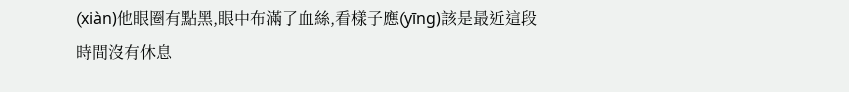(xiàn)他眼圈有點黑,眼中布滿了血絲,看樣子應(yīng)該是最近這段時間沒有休息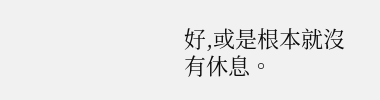好,或是根本就沒有休息。